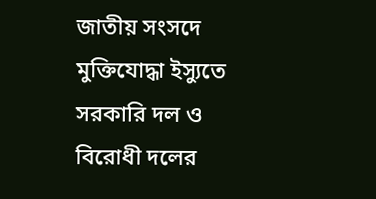জাতীয় সংসদে মুক্তিযোদ্ধা ইস্যুতে সরকারি দল ও বিরোধী দলের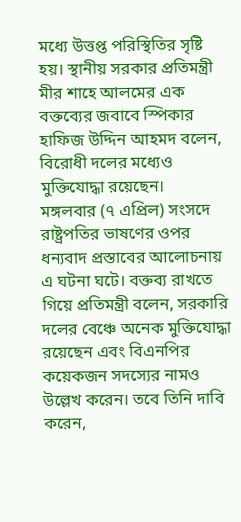মধ্যে উত্তপ্ত পরিস্থিতির সৃষ্টি হয়। স্থানীয় সরকার প্রতিমন্ত্রী মীর শাহে আলমের এক বক্তব্যের জবাবে স্পিকার হাফিজ উদ্দিন আহমদ বলেন, বিরোধী দলের মধ্যেও মুক্তিযোদ্ধা রয়েছেন।
মঙ্গলবার (৭ এপ্রিল) সংসদে রাষ্ট্রপতির ভাষণের ওপর ধন্যবাদ প্রস্তাবের আলোচনায় এ ঘটনা ঘটে। বক্তব্য রাখতে গিয়ে প্রতিমন্ত্রী বলেন, সরকারি দলের বেঞ্চে অনেক মুক্তিযোদ্ধা রয়েছেন এবং বিএনপির কয়েকজন সদস্যের নামও উল্লেখ করেন। তবে তিনি দাবি করেন,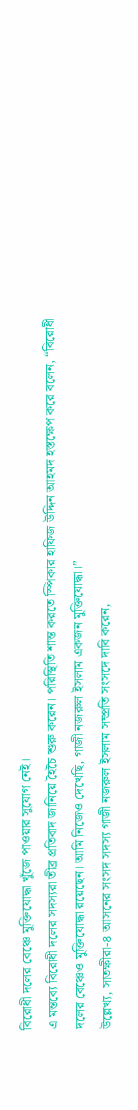বিরোধী দলের বেঞ্চে মুক্তিযোদ্ধা খুঁজে পাওয়ার সুযোগ নেই।
এ মন্তব্যে বিরোধী দলের সদস্যরা তীব্র প্রতিবাদ জানিয়ে হৈচৈ শুরু করেন। পরিস্থিতি শান্ত করতে স্পিকার হাফিজ উদ্দিন আহমদ হস্তক্ষেপ করে বলেন, “বিরোধী দলের বেঞ্চেও মুক্তিযোদ্ধা রয়েছেন। আমি নিজেও দেখেছি, গাজী নজরুল ইসলাম একজন মুক্তিযোদ্ধা।”
উল্লেখ্য, সাতক্ষীরা-৪ আসনের সংসদ সদস্য গাজী নজরুল ইসলাম সম্প্রতি সংসদে দাবি করেন,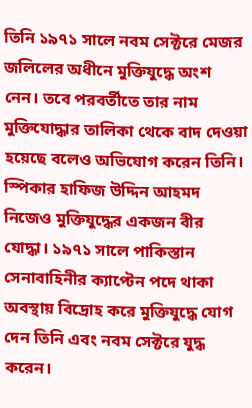তিনি ১৯৭১ সালে নবম সেক্টরে মেজর জলিলের অধীনে মুক্তিযুদ্ধে অংশ নেন। তবে পরবর্তীতে তার নাম মুক্তিযোদ্ধার তালিকা থেকে বাদ দেওয়া হয়েছে বলেও অভিযোগ করেন তিনি।
স্পিকার হাফিজ উদ্দিন আহমদ নিজেও মুক্তিযুদ্ধের একজন বীর যোদ্ধা। ১৯৭১ সালে পাকিস্তান সেনাবাহিনীর ক্যাপ্টেন পদে থাকা অবস্থায় বিদ্রোহ করে মুক্তিযুদ্ধে যোগ দেন তিনি এবং নবম সেক্টরে যুদ্ধ করেন।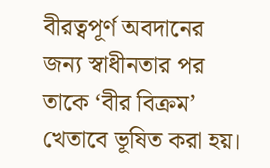বীরত্বপূর্ণ অবদানের জন্য স্বাধীনতার পর তাকে ‘বীর বিক্রম’ খেতাবে ভূষিত করা হয়।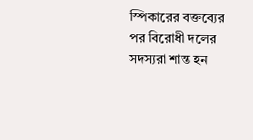স্পিকারের বক্তব্যের পর বিরোধী দলের সদস্যরা শান্ত হন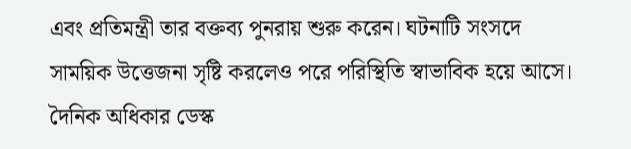এবং প্রতিমন্ত্রী তার বক্তব্য পুনরায় শুরু করেন। ঘটনাটি সংসদে সাময়িক উত্তেজনা সৃষ্টি করলেও পরে পরিস্থিতি স্বাভাবিক হয়ে আসে।
দৈনিক অধিকার ডেস্ক